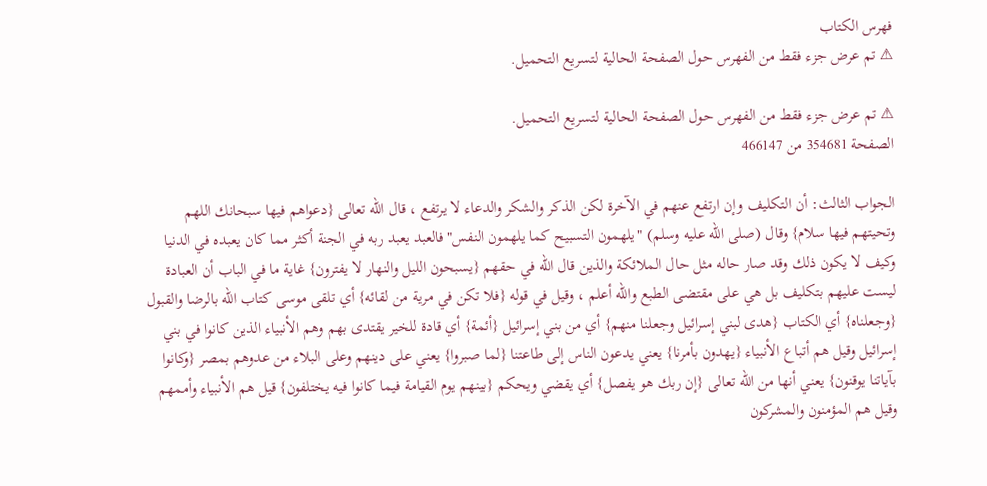فهرس الكتاب
⚠ تم عرض جزء فقط من الفهرس حول الصفحة الحالية لتسريع التحميل.

⚠ تم عرض جزء فقط من الفهرس حول الصفحة الحالية لتسريع التحميل.
الصفحة 354681 من 466147

الجواب الثالث: أن التكليف وإن ارتفع عنهم في الآخرة لكن الذكر والشكر والدعاء لا يرتفع ، قال الله تعالى {دعواهم فيها سبحانك اللهم وتحيتهم فيها سلام} وقال (صلى الله عليه وسلم) "يلهمون التسبيح كما يلهمون النفس"فالعبد يعبد ربه في الجنة أكثر مما كان يعبده في الدنيا وكيف لا يكون ذلك وقد صار حاله مثل حال الملائكة والذين قال الله في حقهم {يسبحون الليل والنهار لا يفترون} غاية ما في الباب أن العبادة ليست عليهم بتكليف بل هي على مقتضى الطبع والله أعلم ، وقيل في قوله {فلا تكن في مرية من لقائه} أي تلقى موسى كتاب الله بالرضا والقبول {وجعلناه} أي الكتاب {هدى لبني إسرائيل وجعلنا منهم} أي من بني إسرائيل {أئمة} أي قادة للخير يقتدى بهم وهم الأنبياء الذين كانوا في بني إسرائيل وقيل هم أتباع الأنبياء {يهدون بأمرنا} يعني يدعون الناس إلى طاعتنا {لما صبروا} يعني على دينهم وعلى البلاء من عدوهم بمصر {وكانوا بآياتنا يوقنون} يعني أنها من الله تعالى {إن ربك هو يفصل} أي يقضي ويحكم {بينهم يوم القيامة فيما كانوا فيه يختلفون} قيل هم الأنبياء وأممهم وقيل هم المؤمنون والمشركون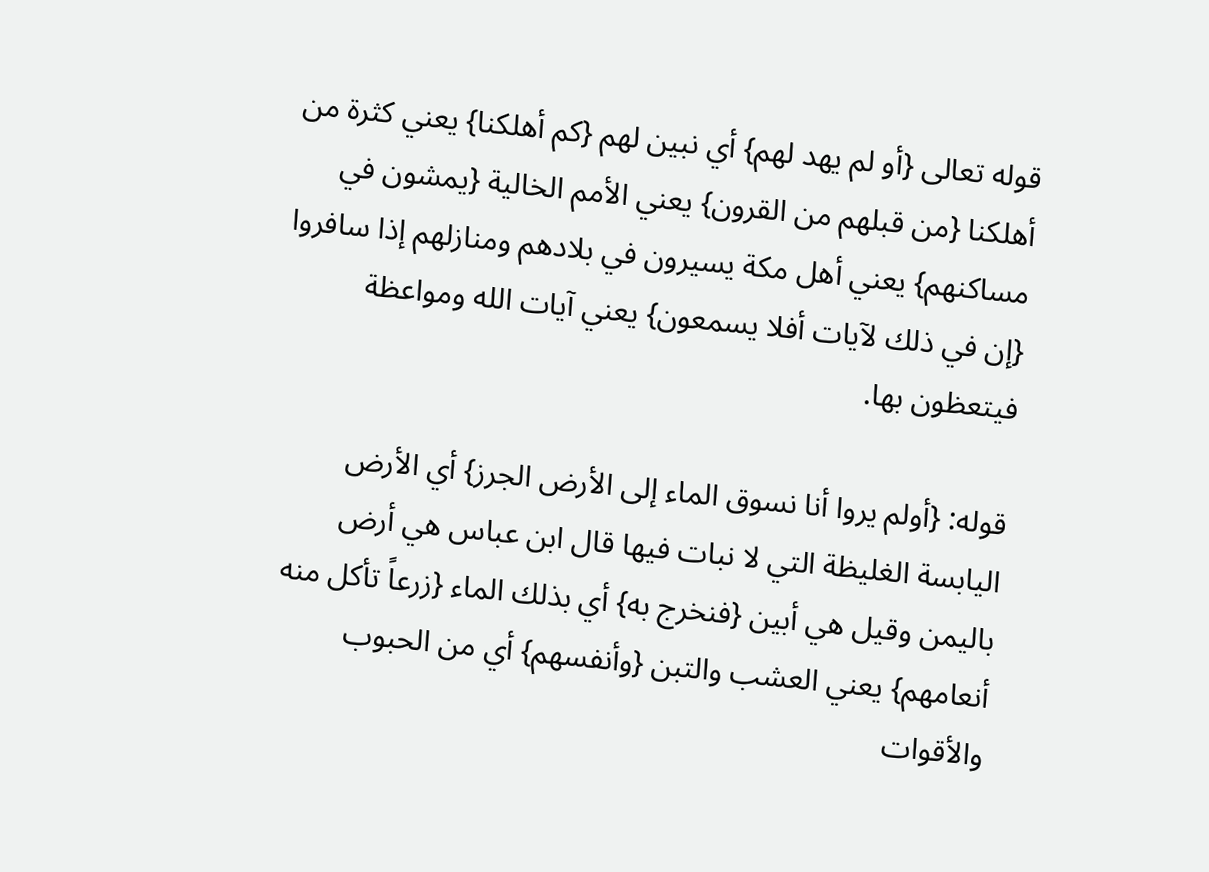قوله تعالى {أو لم يهد لهم} أي نبين لهم {كم أهلكنا} يعني كثرة من أهلكنا {من قبلهم من القرون} يعني الأمم الخالية {يمشون في مساكنهم} يعني أهل مكة يسيرون في بلادهم ومنازلهم إذا سافروا {إن في ذلك لآيات أفلا يسمعون} يعني آيات الله ومواعظة فيتعظون بها.

قوله: {أولم يروا أنا نسوق الماء إلى الأرض الجرز} أي الأرض اليابسة الغليظة التي لا نبات فيها قال ابن عباس هي أرض باليمن وقيل هي أبين {فنخرج به} أي بذلك الماء {زرعاً تأكل منه أنعامهم} يعني العشب والتبن {وأنفسهم} أي من الحبوب والأقوات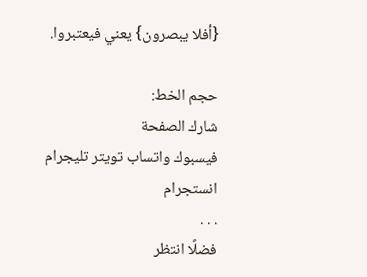{أفلا يبصرون} يعني فيعتبروا.

حجم الخط:
شارك الصفحة
فيسبوك واتساب تويتر تليجرام انستجرام
. . .
فضلًا انتظر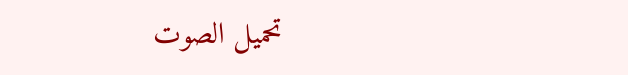تحميل الصوت